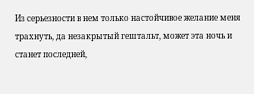Из серьезности в нем только настойчивое желание меня трахнуть, да незакрытый гештальт, может эта ночь и станет последней,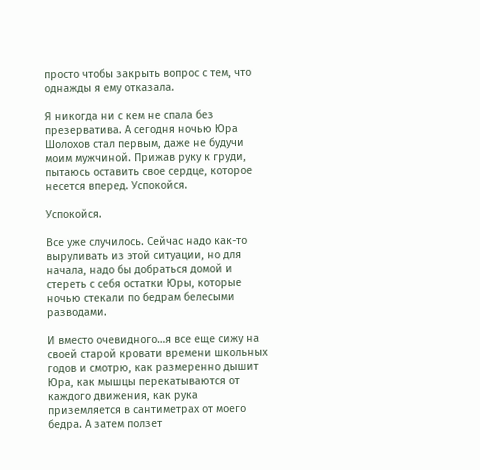просто чтобы закрыть вопрос с тем, что однажды я ему отказала.

Я никогда ни с кем не спала без презерватива. А сегодня ночью Юра Шолохов стал первым, даже не будучи моим мужчиной. Прижав руку к груди, пытаюсь оставить свое сердце, которое несется вперед. Успокойся.

Успокойся.

Все уже случилось. Сейчас надо как-то выруливать из этой ситуации, но для начала, надо бы добраться домой и стереть с себя остатки Юры, которые ночью стекали по бедрам белесыми разводами.

И вместо очевидного…я все еще сижу на своей старой кровати времени школьных годов и смотрю, как размеренно дышит Юра, как мышцы перекатываются от каждого движения, как рука приземляется в сантиметрах от моего бедра. А затем ползет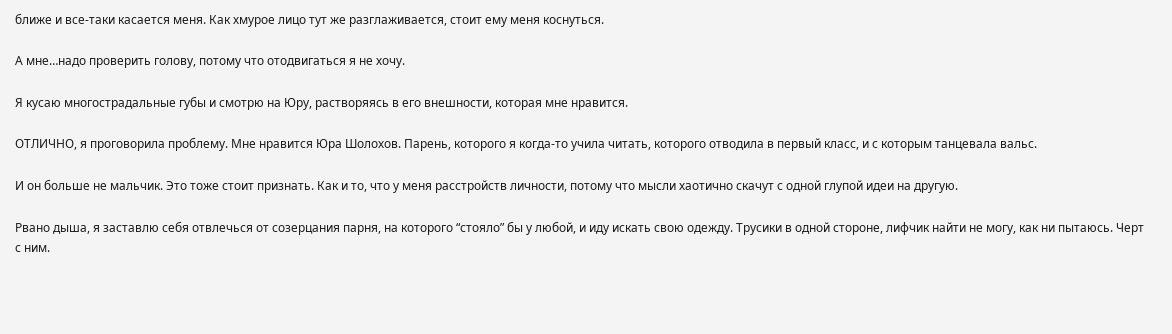ближе и все-таки касается меня. Как хмурое лицо тут же разглаживается, стоит ему меня коснуться.

А мне…надо проверить голову, потому что отодвигаться я не хочу.

Я кусаю многострадальные губы и смотрю на Юру, растворяясь в его внешности, которая мне нравится.

ОТЛИЧНО, я проговорила проблему. Мне нравится Юра Шолохов. Парень, которого я когда-то учила читать, которого отводила в первый класс, и с которым танцевала вальс.

И он больше не мальчик. Это тоже стоит признать. Как и то, что у меня расстройств личности, потому что мысли хаотично скачут с одной глупой идеи на другую.

Рвано дыша, я заставлю себя отвлечься от созерцания парня, на которого “стояло” бы у любой, и иду искать свою одежду. Трусики в одной стороне, лифчик найти не могу, как ни пытаюсь. Черт с ним.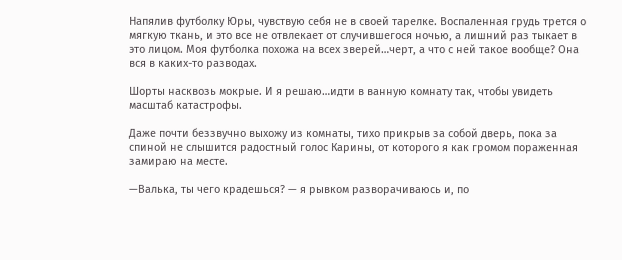Напялив футболку Юры, чувствую себя не в своей тарелке. Воспаленная грудь трется о мягкую ткань, и это все не отвлекает от случившегося ночью, а лишний раз тыкает в это лицом. Моя футболка похожа на всех зверей…черт, а что с ней такое вообще? Она вся в каких-то разводах.

Шорты насквозь мокрые. И я решаю…идти в ванную комнату так, чтобы увидеть масштаб катастрофы.

Даже почти беззвучно выхожу из комнаты, тихо прикрыв за собой дверь, пока за спиной не слышится радостный голос Карины, от которого я как громом пораженная замираю на месте.

—Валька, ты чего крадешься? — я рывком разворачиваюсь и, по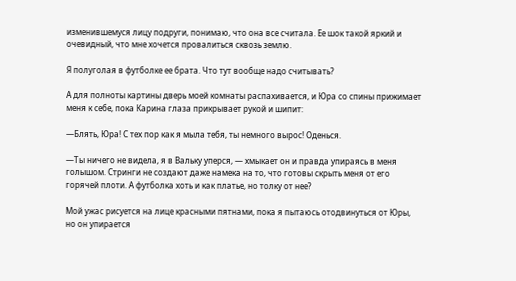изменившемуся лицу подруги, понимаю, что она все считала. Ее шок такой яркий и очевидный, что мне хочется провалиться сквозь землю.

Я полуголая в футболке ее брата. Что тут вообще надо считывать?

А для полноты картины дверь моей комнаты распахивается, и Юра со спины прижимает меня к себе, пока Карина глаза прикрывает рукой и шипит:

—Блять, Юра! С тех пор как я мыла тебя, ты немного вырос! Оденься.

—Ты ничего не видела, я в Вальку уперся, — хмыкает он и правда упираясь в меня голышом. Стринги не создают даже намека на то, что готовы скрыть меня от его горячей плоти. А футболка хоть и как платье, но толку от нее?

Мой ужас рисуется на лице красными пятнами, пока я пытаюсь отодвинуться от Юры, но он упирается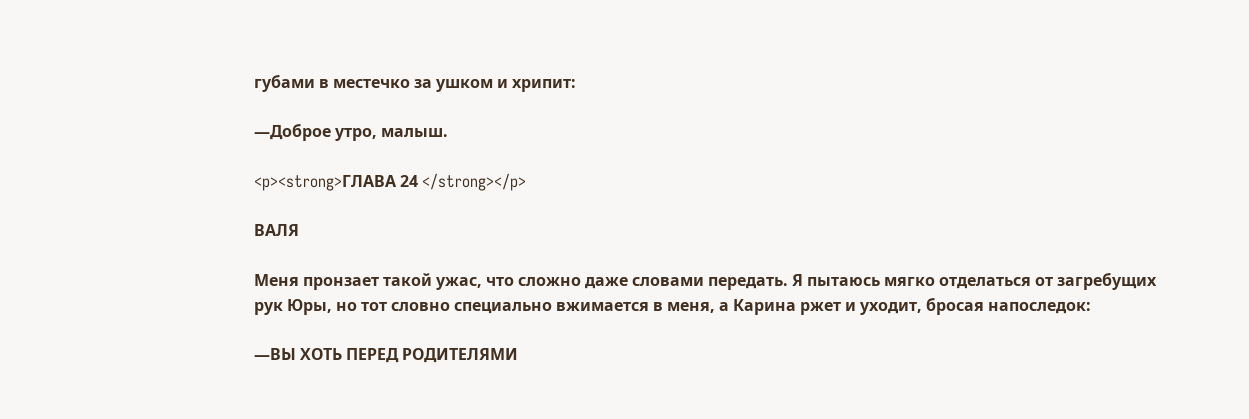губами в местечко за ушком и хрипит:

—Доброе утро, малыш.

<p><strong>ГЛАВА 24 </strong></p>

ВАЛЯ

Меня пронзает такой ужас, что сложно даже словами передать. Я пытаюсь мягко отделаться от загребущих рук Юры, но тот словно специально вжимается в меня, а Карина ржет и уходит, бросая напоследок:

—ВЫ ХОТЬ ПЕРЕД РОДИТЕЛЯМИ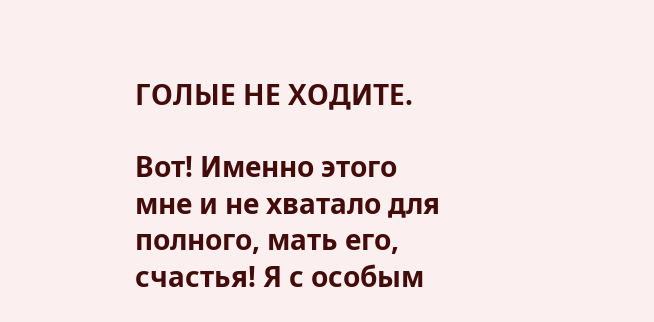ГОЛЫЕ НЕ ХОДИТЕ.

Вот! Именно этого мне и не хватало для полного, мать его, счастья! Я с особым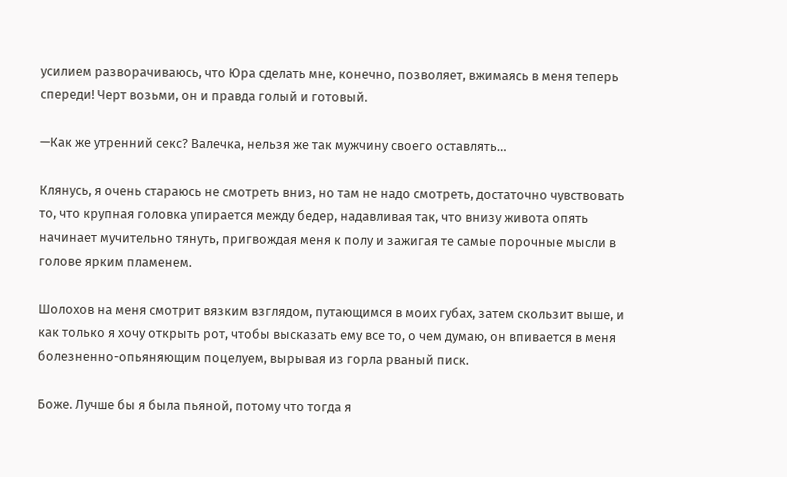усилием разворачиваюсь, что Юра сделать мне, конечно, позволяет, вжимаясь в меня теперь спереди! Черт возьми, он и правда голый и готовый.

—Как же утренний секс? Валечка, нельзя же так мужчину своего оставлять…

Клянусь, я очень стараюсь не смотреть вниз, но там не надо смотреть, достаточно чувствовать то, что крупная головка упирается между бедер, надавливая так, что внизу живота опять начинает мучительно тянуть, пригвождая меня к полу и зажигая те самые порочные мысли в голове ярким пламенем.

Шолохов на меня смотрит вязким взглядом, путающимся в моих губах, затем скользит выше, и как только я хочу открыть рот, чтобы высказать ему все то, о чем думаю, он впивается в меня болезненно-опьяняющим поцелуем, вырывая из горла рваный писк.

Боже. Лучше бы я была пьяной, потому что тогда я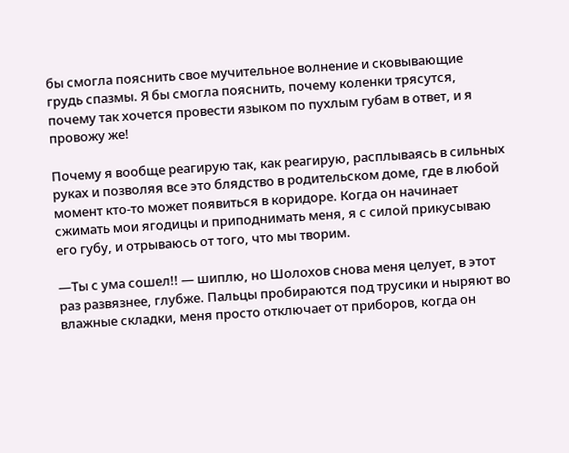бы смогла пояснить свое мучительное волнение и сковывающие грудь спазмы. Я бы смогла пояснить, почему коленки трясутся, почему так хочется провести языком по пухлым губам в ответ, и я провожу же!

Почему я вообще реагирую так, как реагирую, расплываясь в сильных руках и позволяя все это блядство в родительском доме, где в любой момент кто-то может появиться в коридоре. Когда он начинает сжимать мои ягодицы и приподнимать меня, я с силой прикусываю его губу, и отрываюсь от того, что мы творим.

—Ты с ума сошел!! — шиплю, но Шолохов снова меня целует, в этот раз развязнее, глубже. Пальцы пробираются под трусики и ныряют во влажные складки, меня просто отключает от приборов, когда он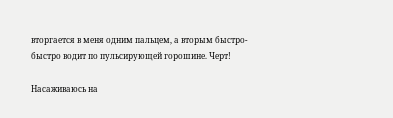вторгается в меня одним пальцем, а вторым быстро-быстро водит по пульсирующей горошине. Черт!

Насаживаюсь на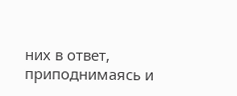них в ответ, приподнимаясь и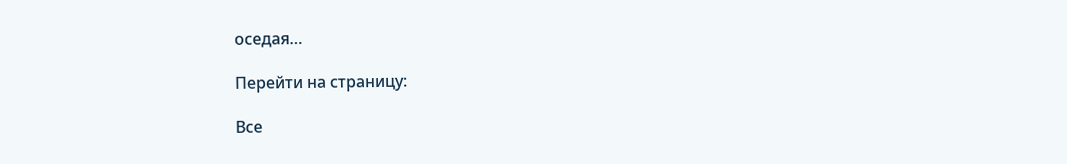оседая…

Перейти на страницу:

Все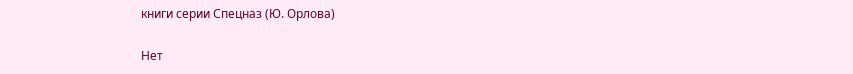книги серии Спецназ (Ю. Орлова)

Нет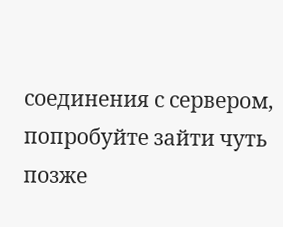соединения с сервером, попробуйте зайти чуть позже